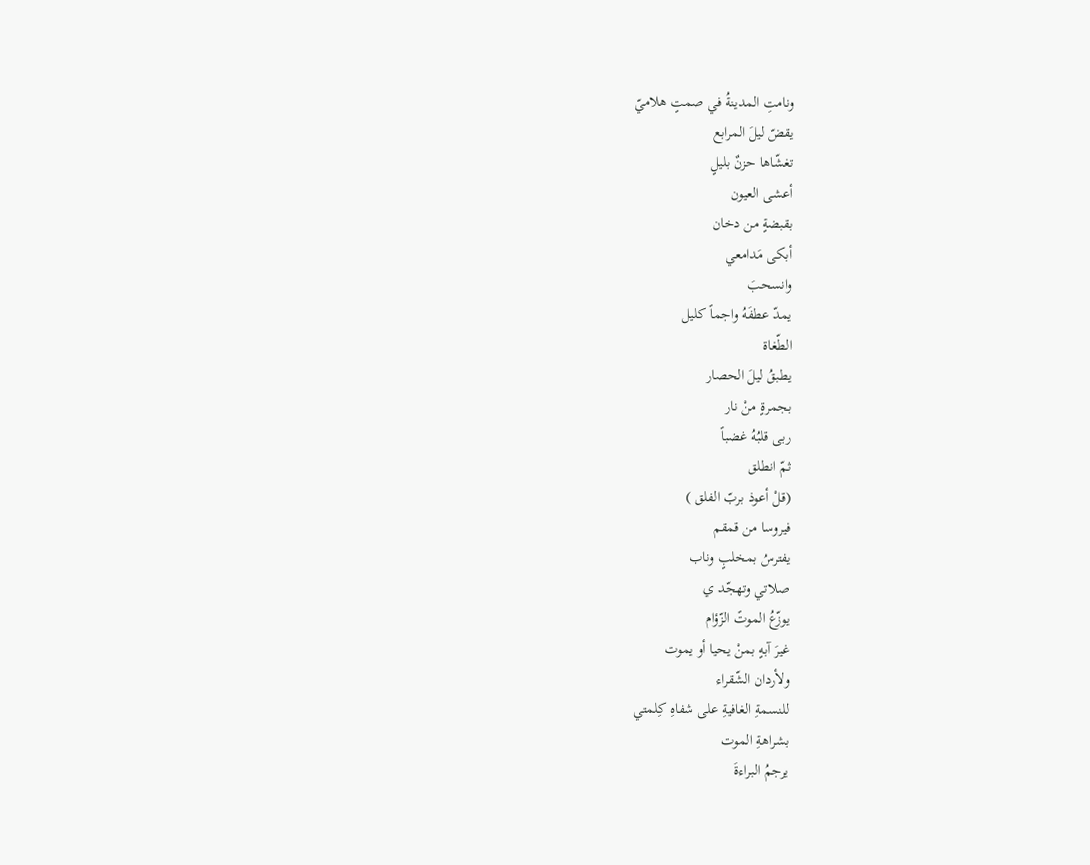ونامتِ المدينةُ في صمتٍ هلاميّ
يقضّ ليلَ المرابع
تغشّاها حزنٌ بليلٍ
أعشى العيون
بقبضةٍ من دخان
أبكى مَدامعي
وانسحبَ
يمدّ عطفَهُ واجماً كليل
الطّغاة
يطبقُ ليلَ الحصار
بجمرةٍ منْ نار
ربى قلبُهُ غضباً
ثمّ انطلق
(قلْ أعوذ بربّ الفلق )
فيروسا من قمقم
يفترسُ بمخلبٍ وناب
صلاتي وتهجّد ي
يوزّعُ الموتً الزّؤام
غيرَ آبهٍ بمنْ يحيا أو يموت
ولأردان الشّقراء
للنسمةِ الغافيةِ على شفاهِ كِلمتي
بشراهةِ الموت
يرجمُ البراءةَ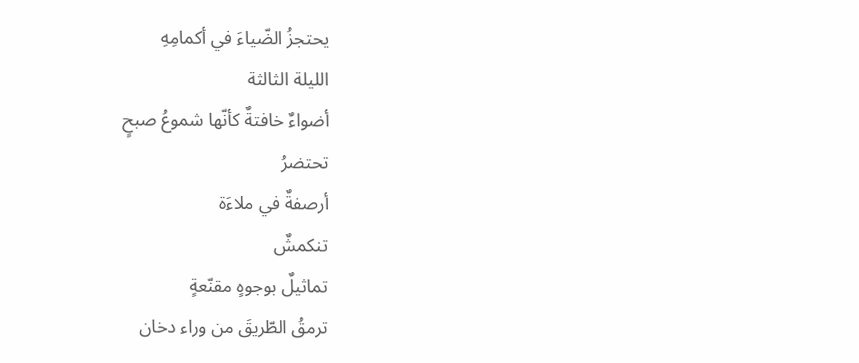يحتجزُ الضّياءَ في أكمامِهِ
الليلة الثالثة
أضواءٌ خافتةٌ كأنّها شموعُ صبحٍ
تحتضرُ
أرصفةٌ في ملاءَة
تنكمشٌ
تماثيلٌ بوجوهٍ مقنّعةٍ
ترمقُ الطّريقَ من وراء دخان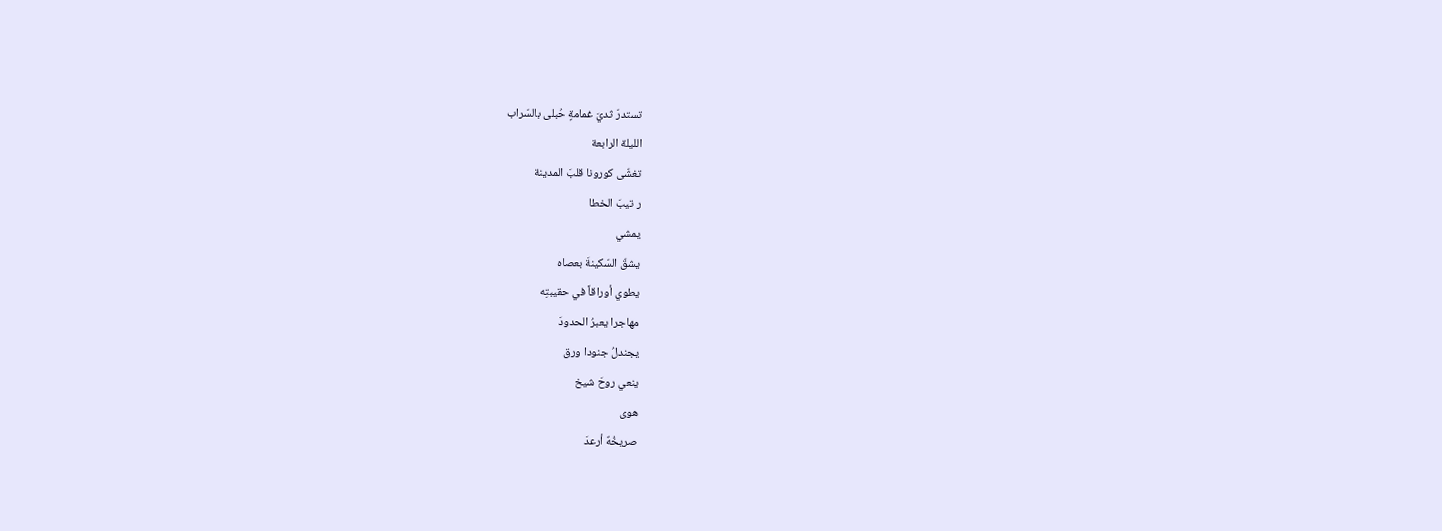تستدرّ ثديَ غمامةٍ حُبلى بالسّراب
الليلة الرابعة
تغشّى كورونا قلبَ المدينة
ر تيبَ الخطا
يمشي
يشقّ السّكينةَ بعصاه
يطوي أوراقاً في حقيبتِه
مهاجرا يعبرُ الحدودَ
يجندلُ جنودا ورق
ينعي روحَ شيخ
هوى
صريخُهٌ أرعدَ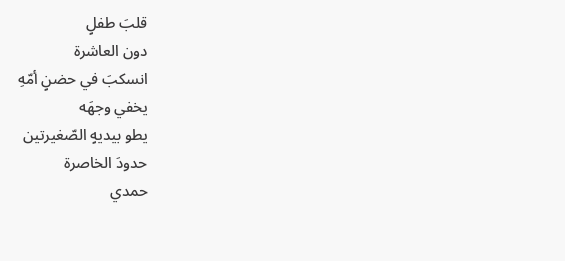قلبَ طفلٍ
دون العاشرة
انسكبَ في حضنٍ أمّهِ
يخفي وجهَه
يطو بيديهٍ الصّغيرتين
حدودَ الخاصرة
حمدي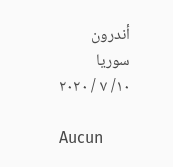أندرون
سوريا
١٠/ ٧ / ٢٠٢٠

Aucun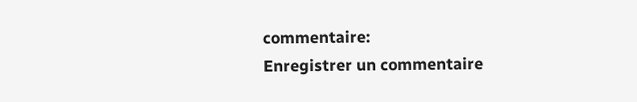commentaire:
Enregistrer un commentaire